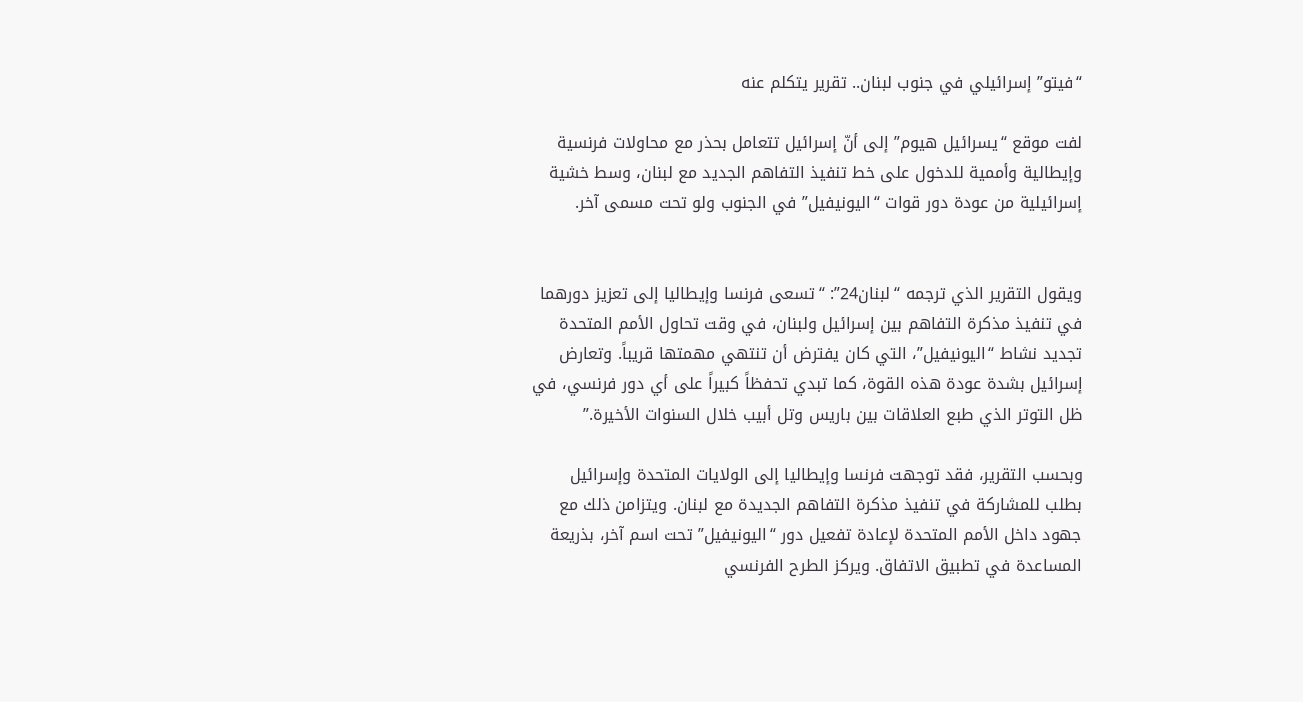“فيتو” إسرائيلي في جنوب لبنان.. تقرير يتكلم عنه

لفت موقع “يسرائيل هيوم” إلى أنّ إسرائيل تتعامل بحذر مع محاولات فرنسية وإيطالية وأممية للدخول على خط تنفيذ التفاهم الجديد مع لبنان، وسط خشية إسرائيلية من عودة دور قوات “اليونيفيل” في الجنوب ولو تحت مسمى آخر.


ويقول التقرير الذي ترجمه “لبنان24”: “تسعى فرنسا وإيطاليا إلى تعزيز دورهما في تنفيذ مذكرة التفاهم بين إسرائيل ولبنان، في وقت تحاول الأمم المتحدة تجديد نشاط “اليونيفيل”، التي كان يفترض أن تنتهي مهمتها قريباً. وتعارض إسرائيل بشدة عودة هذه القوة، كما تبدي تحفظاً كبيراً على أي دور فرنسي، في ظل التوتر الذي طبع العلاقات بين باريس وتل أبيب خلال السنوات الأخيرة.”

وبحسب التقرير، فقد توجهت فرنسا وإيطاليا إلى الولايات المتحدة وإسرائيل بطلب للمشاركة في تنفيذ مذكرة التفاهم الجديدة مع لبنان. ويتزامن ذلك مع جهود داخل الأمم المتحدة لإعادة تفعيل دور “اليونيفيل” تحت اسم آخر، بذريعة المساعدة في تطبيق الاتفاق. ويركز الطرح الفرنسي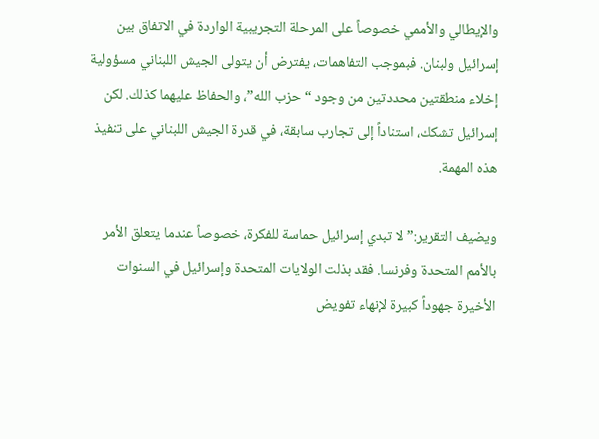والإيطالي والأممي خصوصاً على المرحلة التجريبية الواردة في الاتفاق بين إسرائيل ولبنان. فبموجب التفاهمات، يفترض أن يتولى الجيش اللبناني مسؤولية إخلاء منطقتين محددتين من وجود “حزب الله”، والحفاظ عليهما كذلك. لكن إسرائيل تشكك، استناداً إلى تجارب سابقة، في قدرة الجيش اللبناني على تنفيذ هذه المهمة.

ويضيف التقرير:” لا تبدي إسرائيل حماسة للفكرة، خصوصاً عندما يتعلق الأمر بالأمم المتحدة وفرنسا. فقد بذلت الولايات المتحدة وإسرائيل في السنوات الأخيرة جهوداً كبيرة لإنهاء تفويض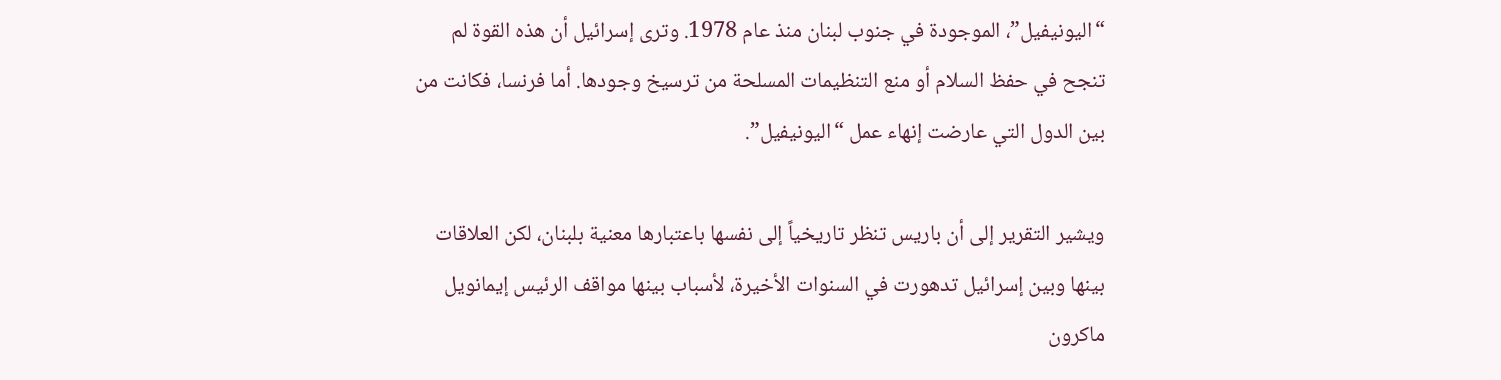“اليونيفيل”، الموجودة في جنوب لبنان منذ عام 1978. وترى إسرائيل أن هذه القوة لم تنجح في حفظ السلام أو منع التنظيمات المسلحة من ترسيخ وجودها. أما فرنسا، فكانت من بين الدول التي عارضت إنهاء عمل “اليونيفيل”.

ويشير التقرير إلى أن باريس تنظر تاريخياً إلى نفسها باعتبارها معنية بلبنان، لكن العلاقات بينها وبين إسرائيل تدهورت في السنوات الأخيرة، لأسباب بينها مواقف الرئيس إيمانويل ماكرون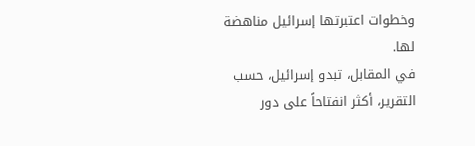وخطوات اعتبرتها إسرائيل مناهضة لها.
في المقابل، تبدو إسرائيل، حسب التقرير، أكثر انفتاحاً على دور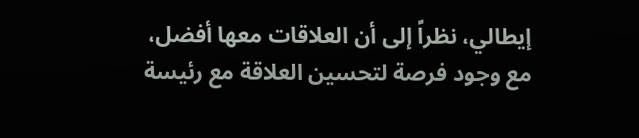إيطالي، نظراً إلى أن العلاقات معها أفضل، مع وجود فرصة لتحسين العلاقة مع رئيسة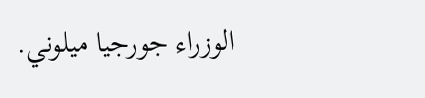الوزراء جورجيا ميلوني.